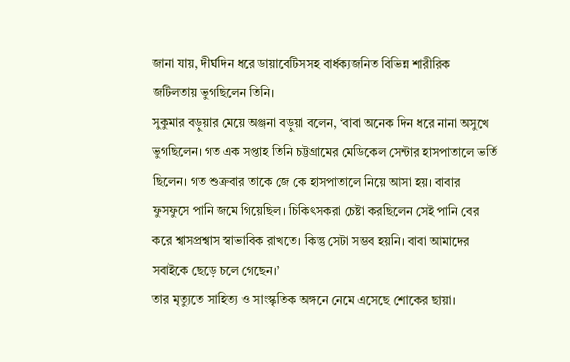জানা যায়, দীর্ঘদিন ধরে ডায়াবেটিসসহ বার্ধক্যজনিত বিভিন্ন শারীরিক জটিলতায় ভুগছিলেন তিনি।
সুকুমার বড়ুয়ার মেয়ে অঞ্জনা বড়ুয়া বলেন, ‘বাবা অনেক দিন ধরে নানা অসুখে ভুগছিলেন। গত এক সপ্তাহ তিনি চট্টগ্রামের মেডিকেল সেন্টার হাসপাতালে ভর্তি ছিলেন। গত শুক্রবার তাকে জে কে হাসপাতালে নিয়ে আসা হয়। বাবার ফুসফুসে পানি জমে গিয়েছিল। চিকিৎসকরা চেষ্টা করছিলেন সেই পানি বের করে শ্বাসপ্রশ্বাস স্বাভাবিক রাখতে। কিন্তু সেটা সম্ভব হয়নি। বাবা আমাদের সবাইকে ছেড়ে চলে গেছেন।’
তার মৃত্যুতে সাহিত্য ও সাংস্কৃতিক অঙ্গনে নেমে এসেছে শোকের ছায়া।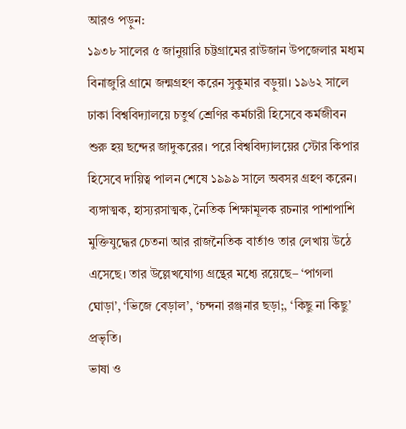আরও পড়ুন:
১৯৩৮ সালের ৫ জানুয়ারি চট্টগ্রামের রাউজান উপজেলার মধ্যম বিনাজুরি গ্রামে জন্মগ্রহণ করেন সুকুমার বড়ুয়া। ১৯৬২ সালে ঢাকা বিশ্ববিদ্যালয়ে চতুর্থ শ্রেণির কর্মচারী হিসেবে কর্মজীবন শুরু হয় ছন্দের জাদুকরের। পরে বিশ্ববিদ্যালয়ের স্টোর কিপার হিসেবে দায়িত্ব পালন শেষে ১৯৯৯ সালে অবসর গ্রহণ করেন।
ব্যঙ্গাত্মক, হাস্যরসাত্মক, নৈতিক শিক্ষামূলক রচনার পাশাপাশি মুক্তিযুদ্ধের চেতনা আর রাজনৈতিক বার্তাও তার লেখায় উঠে এসেছে। তার উল্লেখযোগ্য গ্রন্থের মধ্যে রয়েছে– ‘পাগলা ঘোড়া’, ‘ভিজে বেড়াল’, ‘চন্দনা রঞ্জনার ছড়া;, ‘কিছু না কিছু’ প্রভৃতি।
ভাষা ও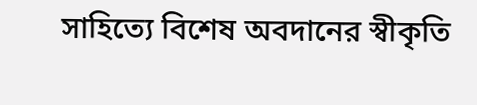সাহিত্যে বিশেষ অবদানের স্বীকৃতি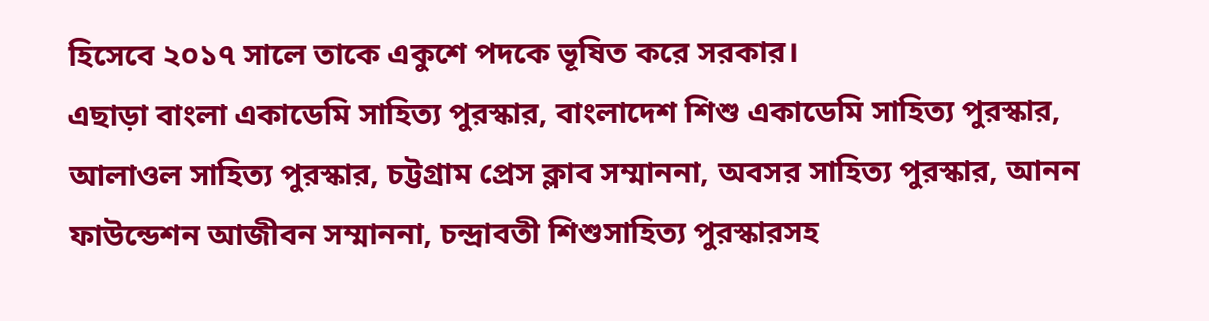হিসেবে ২০১৭ সালে তাকে একুশে পদকে ভূষিত করে সরকার।
এছাড়া বাংলা একাডেমি সাহিত্য পুরস্কার, বাংলাদেশ শিশু একাডেমি সাহিত্য পুরস্কার, আলাওল সাহিত্য পুরস্কার, চট্টগ্রাম প্রেস ক্লাব সম্মাননা, অবসর সাহিত্য পুরস্কার, আনন ফাউন্ডেশন আজীবন সম্মাননা, চন্দ্রাবতী শিশুসাহিত্য পুরস্কারসহ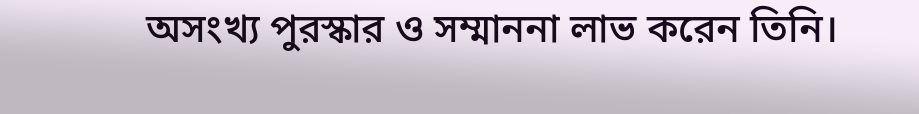অসংখ্য পুরস্কার ও সম্মাননা লাভ করেন তিনি।